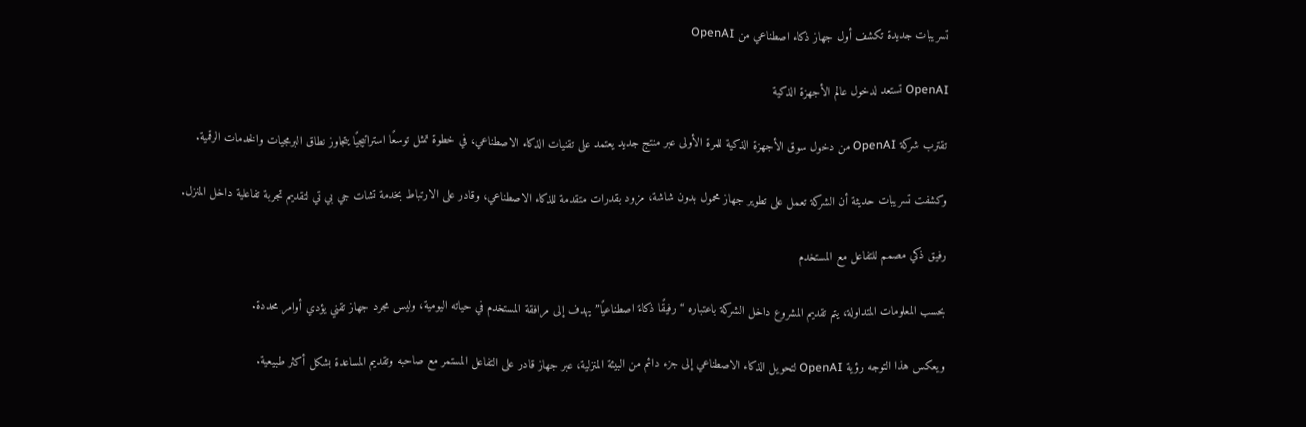تسريبات جديدة تكشف أول جهاز ذكاء اصطناعي من OpenAI

OpenAI تستعد لدخول عالم الأجهزة الذكية

تقترب شركة OpenAI من دخول سوق الأجهزة الذكية للمرة الأولى عبر منتج جديد يعتمد على تقنيات الذكاء الاصطناعي، في خطوة تمثل توسعًا استراتيجيًا يتجاوز نطاق البرمجيات والخدمات الرقمية.

وكشفت تسريبات حديثة أن الشركة تعمل على تطوير جهاز محمول بدون شاشة، مزود بقدرات متقدمة للذكاء الاصطناعي، وقادر على الارتباط بخدمة تشات جي بي تي لتقديم تجربة تفاعلية داخل المنزل.

رفيق ذكي مصمم للتفاعل مع المستخدم

بحسب المعلومات المتداولة، يتم تقديم المشروع داخل الشركة باعتباره “رفيقًا ذكاءً اصطناعيًا” يهدف إلى مرافقة المستخدم في حياته اليومية، وليس مجرد جهاز تقني يؤدي أوامر محددة.

ويعكس هذا التوجه رؤية OpenAI لتحويل الذكاء الاصطناعي إلى جزء دائم من البيئة المنزلية، عبر جهاز قادر على التفاعل المستمر مع صاحبه وتقديم المساعدة بشكل أكثر طبيعية.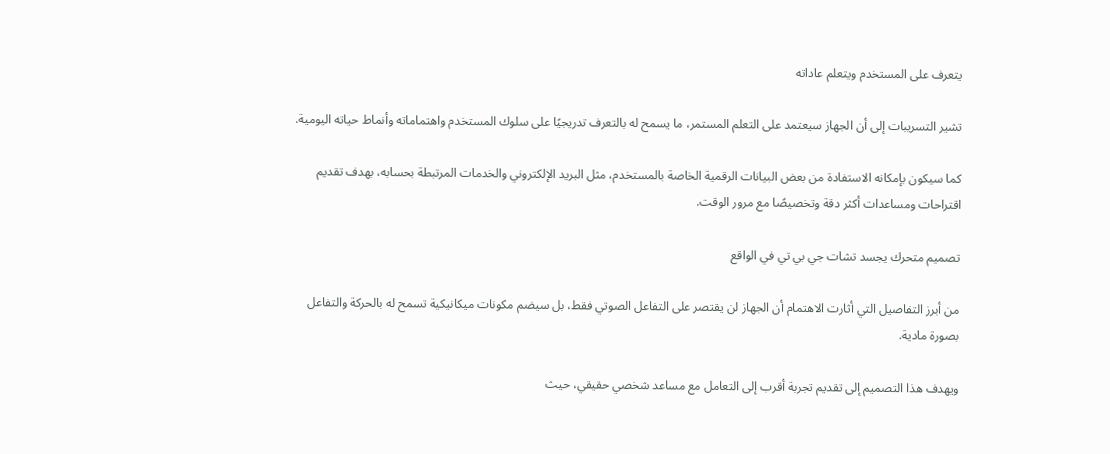يتعرف على المستخدم ويتعلم عاداته

تشير التسريبات إلى أن الجهاز سيعتمد على التعلم المستمر، ما يسمح له بالتعرف تدريجيًا على سلوك المستخدم واهتماماته وأنماط حياته اليومية.

كما سيكون بإمكانه الاستفادة من بعض البيانات الرقمية الخاصة بالمستخدم، مثل البريد الإلكتروني والخدمات المرتبطة بحسابه، بهدف تقديم اقتراحات ومساعدات أكثر دقة وتخصيصًا مع مرور الوقت.

تصميم متحرك يجسد تشات جي بي تي في الواقع

من أبرز التفاصيل التي أثارت الاهتمام أن الجهاز لن يقتصر على التفاعل الصوتي فقط، بل سيضم مكونات ميكانيكية تسمح له بالحركة والتفاعل بصورة مادية.

ويهدف هذا التصميم إلى تقديم تجربة أقرب إلى التعامل مع مساعد شخصي حقيقي، حيث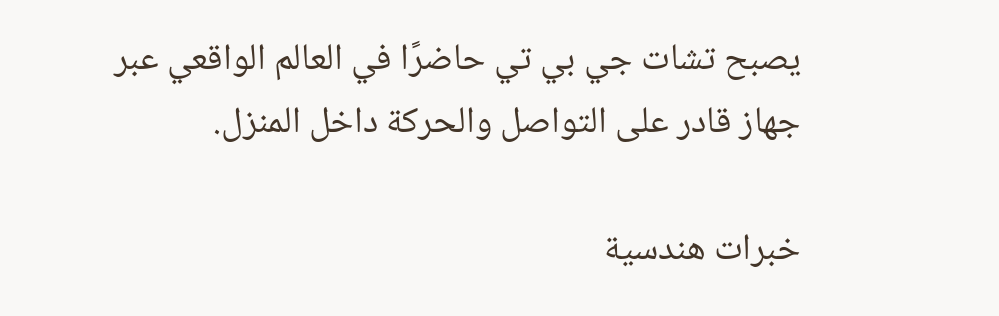يصبح تشات جي بي تي حاضرًا في العالم الواقعي عبر جهاز قادر على التواصل والحركة داخل المنزل.

خبرات هندسية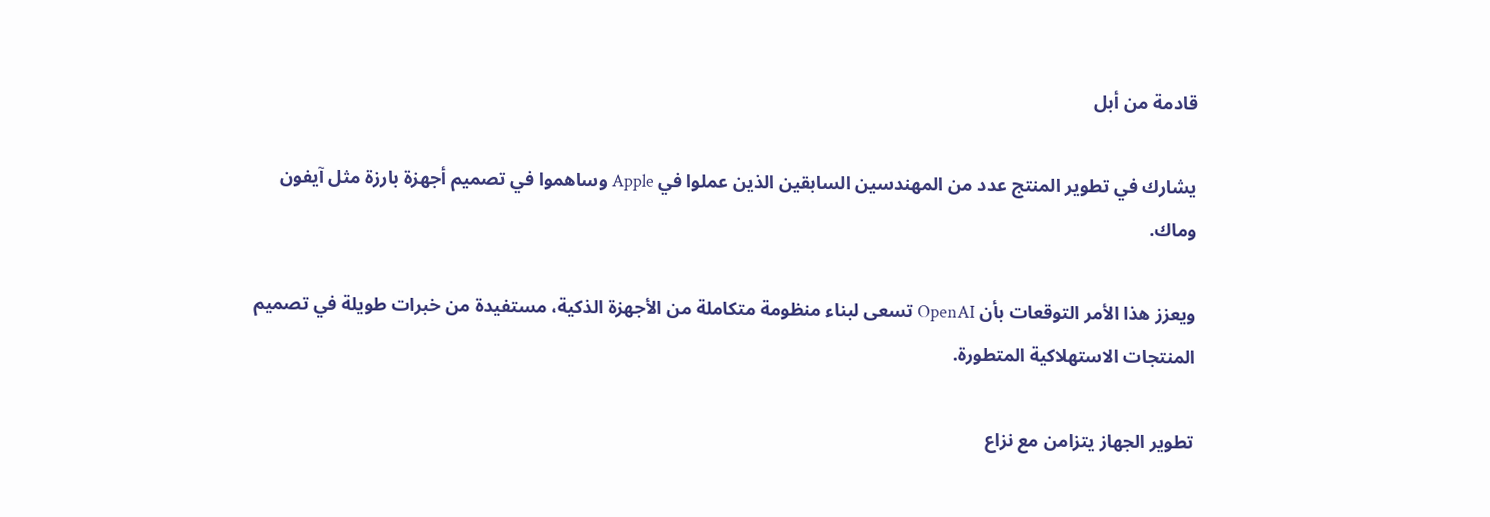قادمة من أبل

يشارك في تطوير المنتج عدد من المهندسين السابقين الذين عملوا في Apple وساهموا في تصميم أجهزة بارزة مثل آيفون وماك.

ويعزز هذا الأمر التوقعات بأن OpenAI تسعى لبناء منظومة متكاملة من الأجهزة الذكية، مستفيدة من خبرات طويلة في تصميم المنتجات الاستهلاكية المتطورة.

تطوير الجهاز يتزامن مع نزاع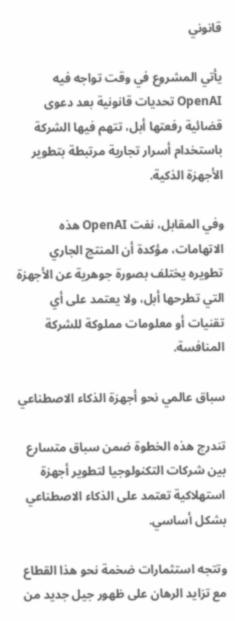قانوني

يأتي المشروع في وقت تواجه فيه OpenAI تحديات قانونية بعد دعوى قضائية رفعتها أبل، تتهم فيها الشركة باستخدام أسرار تجارية مرتبطة بتطوير الأجهزة الذكية.

وفي المقابل، نفت OpenAI هذه الاتهامات، مؤكدة أن المنتج الجاري تطويره يختلف بصورة جوهرية عن الأجهزة التي تطرحها أبل، ولا يعتمد على أي تقنيات أو معلومات مملوكة للشركة المنافسة.

سباق عالمي نحو أجهزة الذكاء الاصطناعي

تندرج هذه الخطوة ضمن سباق متسارع بين شركات التكنولوجيا لتطوير أجهزة استهلاكية تعتمد على الذكاء الاصطناعي بشكل أساسي.

وتتجه استثمارات ضخمة نحو هذا القطاع مع تزايد الرهان على ظهور جيل جديد من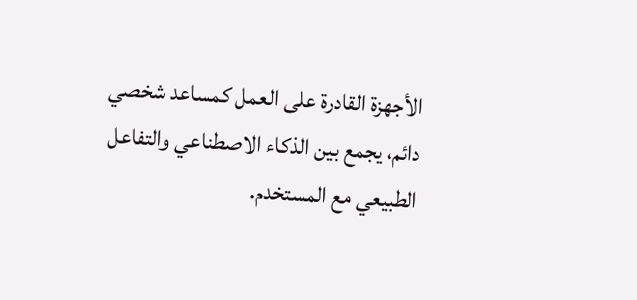الأجهزة القادرة على العمل كمساعد شخصي دائم، يجمع بين الذكاء الاصطناعي والتفاعل الطبيعي مع المستخدم.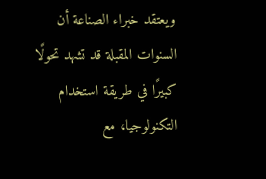ويعتقد خبراء الصناعة أن السنوات المقبلة قد تشهد تحولًا كبيرًا في طريقة استخدام التكنولوجيا، مع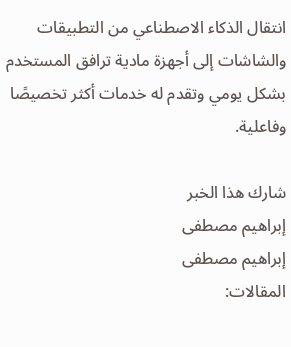انتقال الذكاء الاصطناعي من التطبيقات والشاشات إلى أجهزة مادية ترافق المستخدم بشكل يومي وتقدم له خدمات أكثر تخصيصًا وفاعلية.

شارك هذا الخبر
إبراهيم مصطفى
إبراهيم مصطفى
المقالات: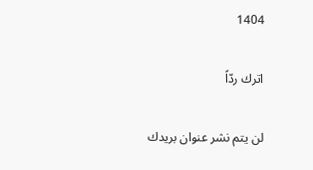1404

اترك ردّاً

لن يتم نشر عنوان بريدك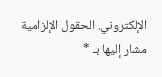الإلكتروني. الحقول الإلزامية مشار إليها بـ *